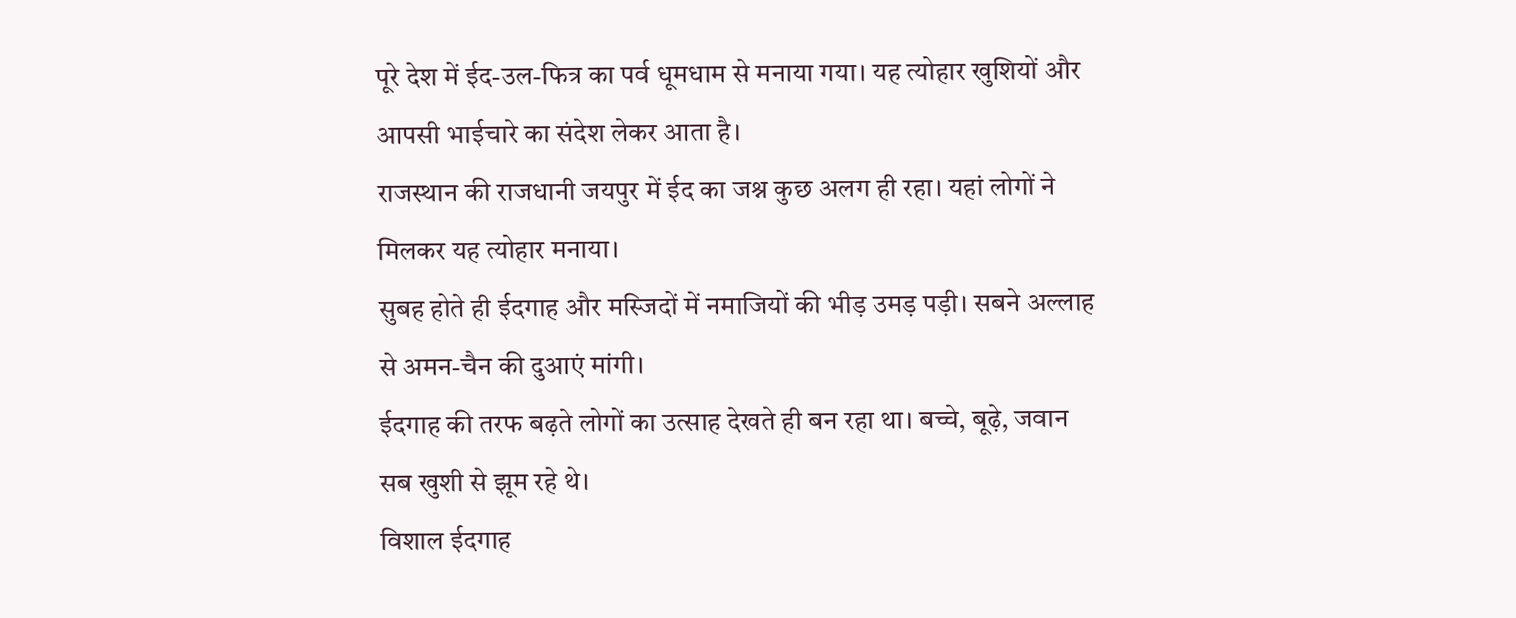पूरे देश में ईद-उल-फित्र का पर्व धूमधाम से मनाया गया। यह त्योहार खुशियों और आपसी भाईचारे का संदेश लेकर आता है।
राजस्थान की राजधानी जयपुर में ईद का जश्न कुछ अलग ही रहा। यहां लोगों ने मिलकर यह त्योहार मनाया।
सुबह होते ही ईदगाह और मस्जिदों में नमाजियों की भीड़ उमड़ पड़ी। सबने अल्लाह से अमन-चैन की दुआएं मांगी।
ईदगाह की तरफ बढ़ते लोगों का उत्साह देखते ही बन रहा था। बच्चे, बूढ़े, जवान सब खुशी से झूम रहे थे।
विशाल ईदगाह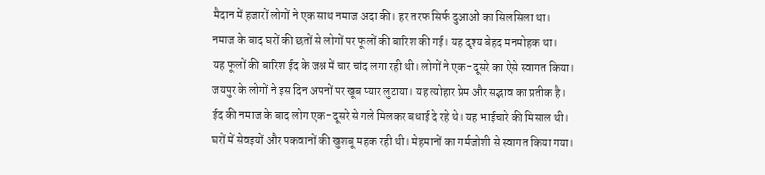मैदान में हजारों लोगों ने एक साथ नमाज अदा की। हर तरफ सिर्फ दुआओं का सिलसिला था।
नमाज के बाद घरों की छतों से लोगों पर फूलों की बारिश की गई। यह दृश्य बेहद मनमोहक था।
यह फूलों की बारिश ईद के जश्न में चार चांद लगा रही थी। लोगों ने एक-दूसरे का ऐसे स्वागत किया।
जयपुर के लोगों ने इस दिन अपनों पर खूब प्यार लुटाया। यह त्योहार प्रेम और सद्भाव का प्रतीक है।
ईद की नमाज के बाद लोग एक-दूसरे से गले मिलकर बधाई दे रहे थे। यह भाईचारे की मिसाल थी।
घरों में सेवइयों और पकवानों की खुशबू महक रही थी। मेहमानों का गर्मजोशी से स्वागत किया गया।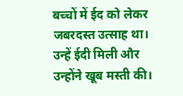बच्चों में ईद को लेकर जबरदस्त उत्साह था। उन्हें ईदी मिली और उन्होंने खूब मस्ती की।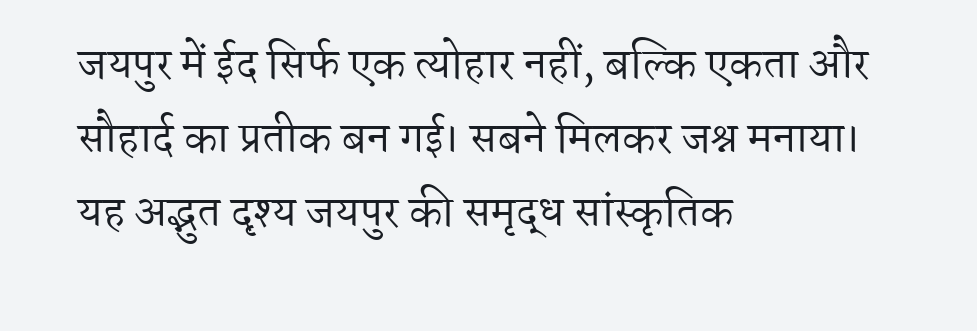जयपुर में ईद सिर्फ एक त्योहार नहीं, बल्कि एकता और सौहार्द का प्रतीक बन गई। सबने मिलकर जश्न मनाया।
यह अद्भुत दृश्य जयपुर की समृद्ध सांस्कृतिक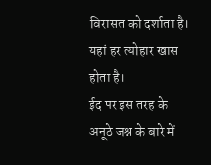विरासत को दर्शाता है। यहां हर त्योहार खास होता है।
ईद पर इस तरह के अनूठे जश्न के बारे में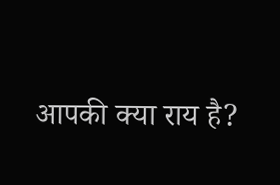आपकी क्या राय है?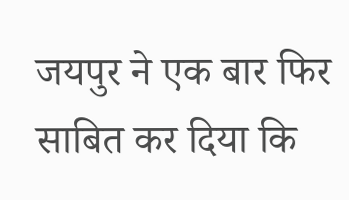जयपुर ने एक बार फिर साबित कर दिया कि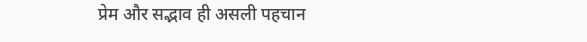प्रेम और सद्भाव ही असली पहचान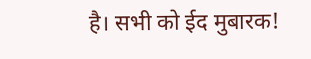है। सभी को ईद मुबारक!